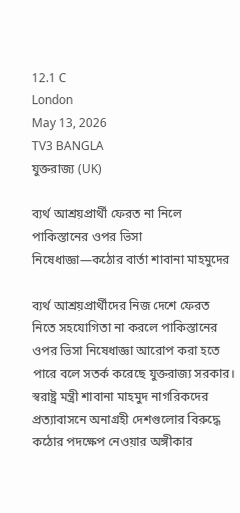12.1 C
London
May 13, 2026
TV3 BANGLA
যুক্তরাজ্য (UK)

ব্যর্থ আশ্রয়প্রার্থী ফেরত না নিলে পাকিস্তানের ওপর ভিসা নিষেধাজ্ঞা—কঠোর বার্তা শাবানা মাহমুদের

ব্যর্থ আশ্রয়প্রার্থীদের নিজ দেশে ফেরত নিতে সহযোগিতা না করলে পাকিস্তানের ওপর ভিসা নিষেধাজ্ঞা আরোপ করা হতে পারে বলে সতর্ক করেছে যুক্তরাজ্য সরকার। স্বরাষ্ট্র মন্ত্রী শাবানা মাহমুদ নাগরিকদের প্রত্যাবাসনে অনাগ্রহী দেশগুলোর বিরুদ্ধে কঠোর পদক্ষেপ নেওয়ার অঙ্গীকার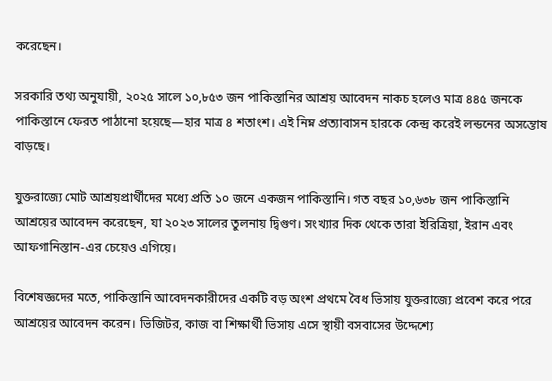করেছেন।

সরকারি তথ্য অনুযায়ী, ২০২৫ সালে ১০,৮৫৩ জন পাকিস্তানির আশ্রয় আবেদন নাকচ হলেও মাত্র ৪৪৫ জনকে পাকিস্তানে ফেরত পাঠানো হয়েছে—হার মাত্র ৪ শতাংশ। এই নিম্ন প্রত্যাবাসন হারকে কেন্দ্র করেই লন্ডনের অসন্তোষ বাড়ছে।

যুক্তরাজ্যে মোট আশ্রয়প্রার্থীদের মধ্যে প্রতি ১০ জনে একজন পাকিস্তানি। গত বছর ১০,৬৩৮ জন পাকিস্তানি আশ্রয়ের আবেদন করেছেন, যা ২০২৩ সালের তুলনায় দ্বিগুণ। সংখ্যার দিক থেকে তারা ইরিত্রিয়া, ইরান এবং আফগানিস্তান-এর চেয়েও এগিয়ে।

বিশেষজ্ঞদের মতে, পাকিস্তানি আবেদনকারীদের একটি বড় অংশ প্রথমে বৈধ ভিসায় যুক্তরাজ্যে প্রবেশ করে পরে আশ্রয়ের আবেদন করেন। ভিজিটর, কাজ বা শিক্ষার্থী ভিসায় এসে স্থায়ী বসবাসের উদ্দেশ্যে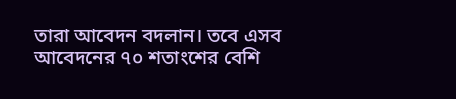তারা আবেদন বদলান। তবে এসব আবেদনের ৭০ শতাংশের বেশি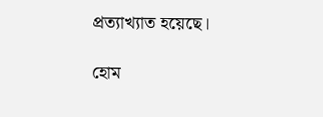প্রত্যাখ্যাত হয়েছে।

হোম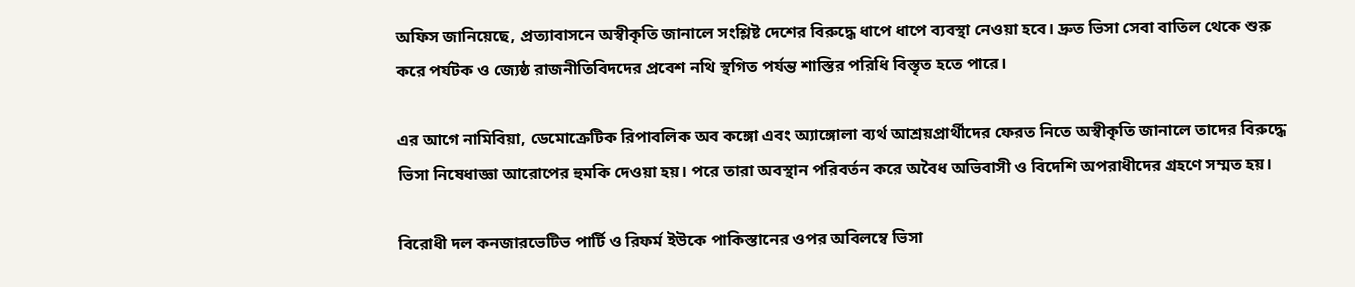অফিস জানিয়েছে, প্রত্যাবাসনে অস্বীকৃতি জানালে সংশ্লিষ্ট দেশের বিরুদ্ধে ধাপে ধাপে ব্যবস্থা নেওয়া হবে। দ্রুত ভিসা সেবা বাতিল থেকে শুরু করে পর্যটক ও জ্যেষ্ঠ রাজনীতিবিদদের প্রবেশ নথি স্থগিত পর্যন্ত শাস্তির পরিধি বিস্তৃত হতে পারে।

এর আগে নামিবিয়া, ডেমোক্রেটিক রিপাবলিক অব কঙ্গো এবং অ্যাঙ্গোলা ব্যর্থ আশ্রয়প্রার্থীদের ফেরত নিতে অস্বীকৃতি জানালে তাদের বিরুদ্ধে ভিসা নিষেধাজ্ঞা আরোপের হুমকি দেওয়া হয়। পরে তারা অবস্থান পরিবর্তন করে অবৈধ অভিবাসী ও বিদেশি অপরাধীদের গ্রহণে সম্মত হয়।

বিরোধী দল কনজারভেটিভ পার্টি ও রিফর্ম ইউকে পাকিস্তানের ওপর অবিলম্বে ভিসা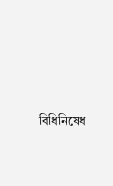বিধিনিষেধ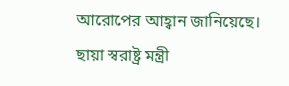আরোপের আহ্বান জানিয়েছে। ছায়া স্বরাষ্ট্র মন্ত্রী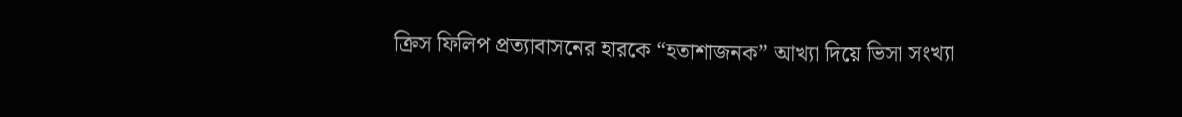ক্রিস ফিলিপ প্রত্যাবাসনের হারকে “হতাশাজনক” আখ্যা দিয়ে ভিসা সংখ্যা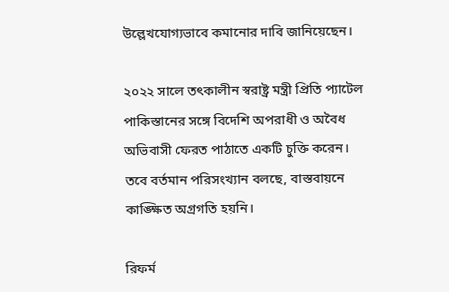উল্লেখযোগ্যভাবে কমানোর দাবি জানিয়েছেন।

২০২২ সালে তৎকালীন স্বরাষ্ট্র মন্ত্রী প্রিতি প্যাটেল পাকিস্তানের সঙ্গে বিদেশি অপরাধী ও অবৈধ অভিবাসী ফেরত পাঠাতে একটি চুক্তি করেন। তবে বর্তমান পরিসংখ্যান বলছে, বাস্তবায়নে কাঙ্ক্ষিত অগ্রগতি হয়নি।

রিফর্ম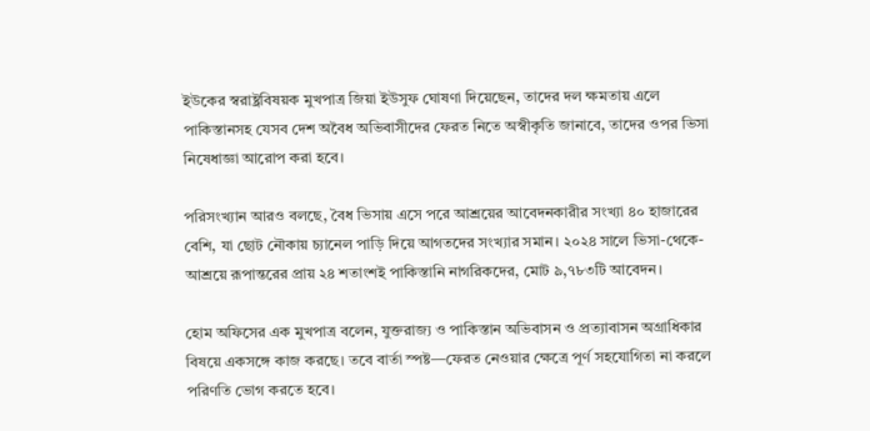ইউকের স্বরাষ্ট্রবিষয়ক মুখপাত্র জিয়া ইউসুফ ঘোষণা দিয়েছেন, তাদের দল ক্ষমতায় এলে পাকিস্তানসহ যেসব দেশ অবৈধ অভিবাসীদের ফেরত নিতে অস্বীকৃতি জানাবে, তাদের ওপর ভিসা নিষেধাজ্ঞা আরোপ করা হবে।

পরিসংখ্যান আরও বলছে, বৈধ ভিসায় এসে পরে আশ্রয়ের আবেদনকারীর সংখ্যা ৪০ হাজারের বেশি, যা ছোট নৌকায় চ্যানেল পাড়ি দিয়ে আগতদের সংখ্যার সমান। ২০২৪ সালে ভিসা-থেকে-আশ্রয়ে রূপান্তরের প্রায় ২৪ শতাংশই পাকিস্তানি নাগরিকদের, মোট ৯,৭৮৩টি আবেদন।

হোম অফিসের এক মুখপাত্র বলেন, যুক্তরাজ্য ও পাকিস্তান অভিবাসন ও প্রত্যাবাসন অগ্রাধিকার বিষয়ে একসঙ্গে কাজ করছে। তবে বার্তা স্পষ্ট—ফেরত নেওয়ার ক্ষেত্রে পূর্ণ সহযোগিতা না করলে পরিণতি ভোগ করতে হবে।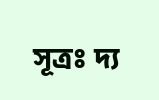সূত্রঃ দ্য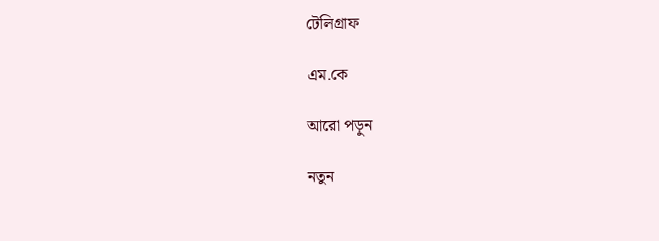টেলিগ্রাফ

এম.কে

আরো পড়ুন

নতুন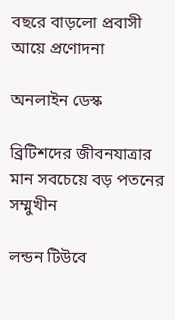বছরে বাড়লো প্রবাসী আয়ে প্রণোদনা

অনলাইন ডেস্ক

ব্রিটিশদের জীবনযাত্রার মান সবচেয়ে বড় পতনের সম্মুখীন

লন্ডন টিউবে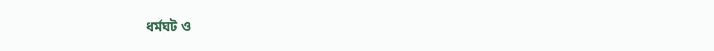ধর্মঘট ও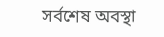সর্বশেষ অবস্থা